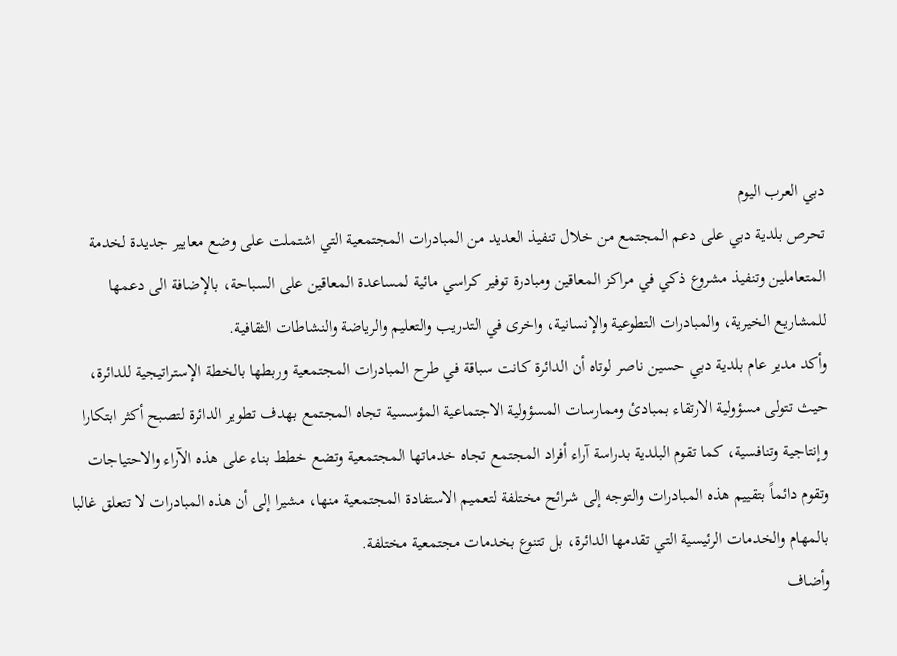دبي العرب اليوم
تحرص بلدية دبي على دعم المجتمع من خلال تنفيذ العديد من المبادرات المجتمعية التي اشتملت على وضع معايير جديدة لخدمة المتعاملين وتنفيذ مشروع ذكي في مراكز المعاقين ومبادرة توفير كراسي مائية لمساعدة المعاقين على السباحة، بالإضافة الى دعمها للمشاريع الخيرية، والمبادرات التطوعية والإنسانية، واخرى في التدريب والتعليم والرياضة والنشاطات الثقافية.
وأكد مدير عام بلدية دبي حسين ناصر لوتاه أن الدائرة كانت سباقة في طرح المبادرات المجتمعية وربطها بالخطة الإستراتيجية للدائرة، حيث تتولى مسؤولية الارتقاء بمبادئ وممارسات المسؤولية الاجتماعية المؤسسية تجاه المجتمع بهدف تطوير الدائرة لتصبح أكثر ابتكارا وإنتاجية وتنافسية، كما تقوم البلدية بدراسة آراء أفراد المجتمع تجاه خدماتها المجتمعية وتضع خطط بناء على هذه الآراء والاحتياجات وتقوم دائماً بتقييم هذه المبادرات والتوجه إلى شرائح مختلفة لتعميم الاستفادة المجتمعية منها، مشيرا إلى أن هذه المبادرات لا تتعلق غالبا بالمهام والخدمات الرئيسية التي تقدمها الدائرة، بل تتنوع بخدمات مجتمعية مختلفة.
وأضاف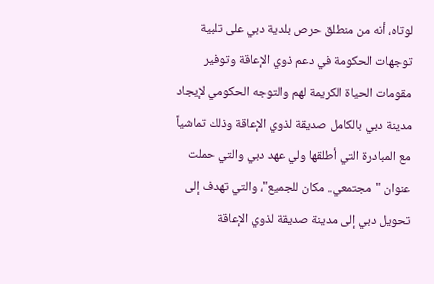لوتاه، أنه من منطلق حرص بلدية دبي على تلبية توجهات الحكومة في دعم ذوي الإعاقة وتوفير مقومات الحياة الكريمة لهم والتوجه الحكومي لإيجاد مدينة دبي بالكامل صديقة لذوي الإعاقة وذلك تماشياً مع المبادرة التي أطلقها ولي عهد دبي والتي حملت عنوان "مجتمعي.. مكان للجميع"، والتي تهدف إلى تحويل دبي إلى مدينة صديقة لذوي الإعاقة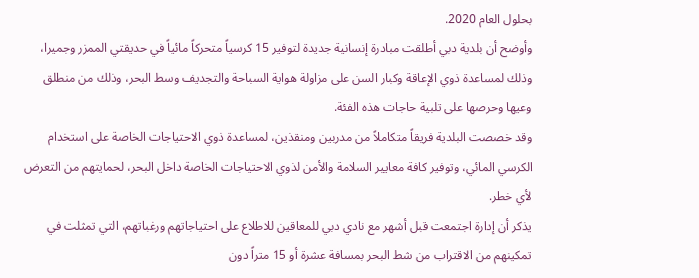بحلول العام 2020.
وأوضح أن بلدية دبي أطلقت مبادرة إنسانية جديدة لتوفير 15 كرسياً متحركاً مائياً في حديقتي الممزر وجميرا، وذلك لمساعدة ذوي الإعاقة وكبار السن على مزاولة هواية السباحة والتجديف وسط البحر، وذلك من منطلق وعيها وحرصها على تلبية حاجات هذه الفئة.
وقد خصصت البلدية فريقاً متكاملاً من مدربين ومنقذين، لمساعدة ذوي الاحتياجات الخاصة على استخدام الكرسي المائي، وتوفير كافة معايير السلامة والأمن لذوي الاحتياجات الخاصة داخل البحر، لحمايتهم من التعرض لأي خطر.
يذكر أن إدارة اجتمعت قبل أشهر مع نادي دبي للمعاقين للاطلاع على احتياجاتهم ورغباتهم، التي تمثلت في تمكينهم من الاقتراب من شط البحر بمسافة عشرة أو 15 متراً دون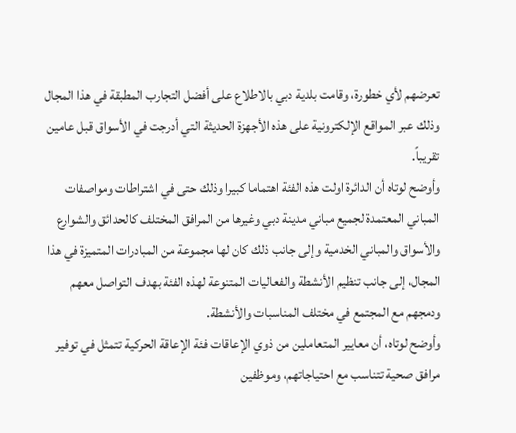تعرضهم لأي خطورة، وقامت بلدية دبي بالاطلاع على أفضل التجارب المطبقة في هذا المجال وذلك عبر المواقع الإلكترونية على هذه الأجهزة الحديثة التي أدرجت في الأسواق قبل عامين تقريباً.
وأوضح لوتاه أن الدائرة اولت هذه الفئة اهتماما كبيرا وذلك حتى في اشتراطات ومواصفات المباني المعتمدة لجميع مباني مدينة دبي وغيرها من المرافق المختلف كالحدائق والشوارع والأسواق والمباني الخدمية وإلى جانب ذلك كان لها مجموعة من المبادرات المتميزة في هذا المجال، إلى جانب تنظيم الأنشطة والفعاليات المتنوعة لهذه الفئة بهدف التواصل معهم ودمجهم مع المجتمع في مختلف المناسبات والأنشطة.
وأوضح لوتاه، أن معايير المتعاملين من ذوي الإعاقات فئة الإعاقة الحركية تتمثل في توفير مرافق صحية تتناسب مع احتياجاتهم، وموظفين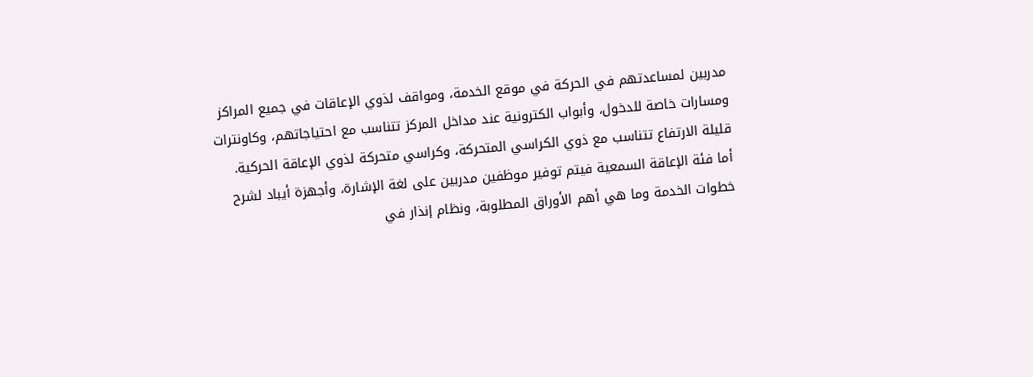مدربين لمساعدتهم في الحركة في موقع الخدمة، ومواقف لذوي الإعاقات في جميع المراكز ومسارات خاصة للدخول، وأبواب الكترونية عند مداخل المركز تتناسب مع احتياجاتهم، وكاونترات قليلة الارتفاع تتناسب مع ذوي الكراسي المتحركة، وكراسي متحركة لذوي الإعاقة الحركية.
أما فئة الإعاقة السمعية فيتم توفير موظفين مدربين على لغة الإشارة، وأجهزة أيباد لشرح خطوات الخدمة وما هي أهم الأوراق المطلوبة، ونظام إنذار في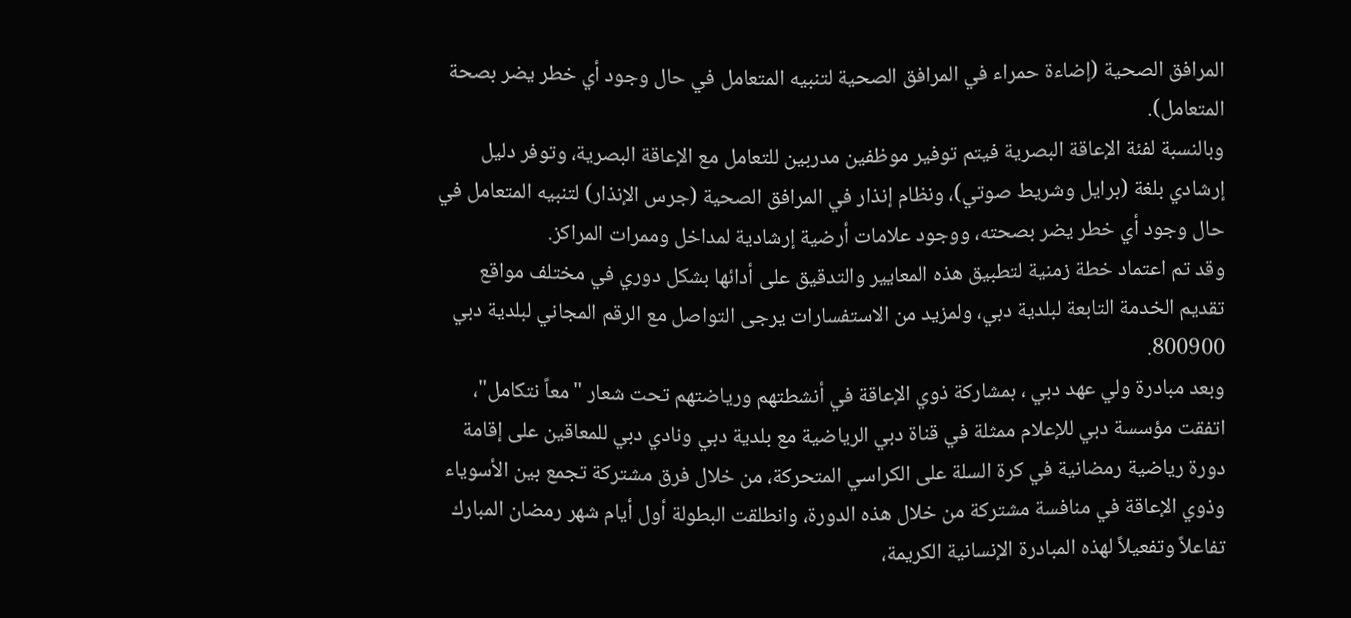المرافق الصحية (إضاءة حمراء في المرافق الصحية لتنبيه المتعامل في حال وجود أي خطر يضر بصحة المتعامل).
وبالنسبة لفئة الإعاقة البصرية فيتم توفير موظفين مدربين للتعامل مع الإعاقة البصرية، وتوفر دليل إرشادي بلغة (برايل وشريط صوتي)، ونظام إنذار في المرافق الصحية (جرس الإنذار) لتنبيه المتعامل في حال وجود أي خطر يضر بصحته، ووجود علامات أرضية إرشادية لمداخل وممرات المراكز.
وقد تم اعتماد خطة زمنية لتطبيق هذه المعايير والتدقيق على أدائها بشكل دوري في مختلف مواقع تقديم الخدمة التابعة لبلدية دبي، ولمزيد من الاستفسارات يرجى التواصل مع الرقم المجاني لبلدية دبي 800900.
وبعد مبادرة ولي عهد دبي ، بمشاركة ذوي الإعاقة في أنشطتهم ورياضتهم تحت شعار "معاً نتكامل"، اتفقت مؤسسة دبي للإعلام ممثلة في قناة دبي الرياضية مع بلدية دبي ونادي دبي للمعاقين على إقامة دورة رياضية رمضانية في كرة السلة على الكراسي المتحركة، من خلال فرق مشتركة تجمع بين الأسوياء وذوي الإعاقة في منافسة مشتركة من خلال هذه الدورة، وانطلقت البطولة أول أيام شهر رمضان المبارك تفاعلاً وتفعيلاً لهذه المبادرة الإنسانية الكريمة،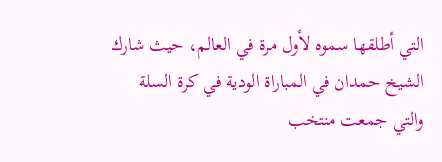التي أطلقها سموه لأول مرة في العالم، حيث شارك الشيخ حمدان في المباراة الودية في كرة السلة والتي جمعت منتخب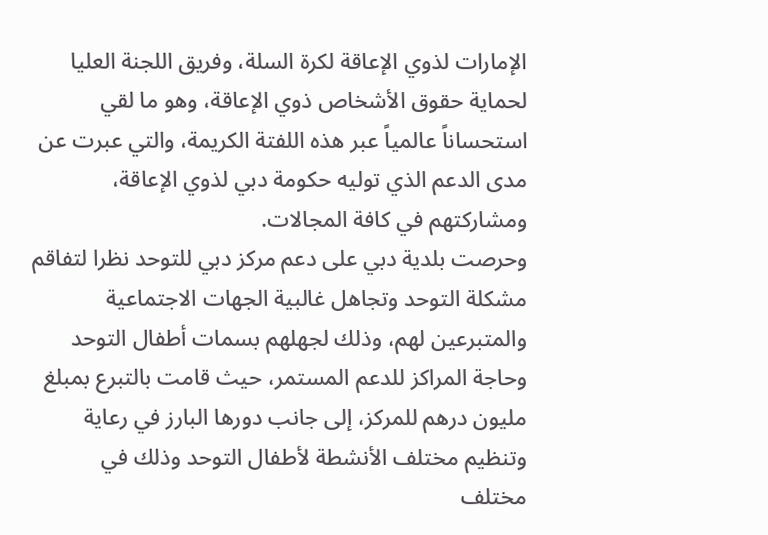الإمارات لذوي الإعاقة لكرة السلة، وفريق اللجنة العليا لحماية حقوق الأشخاص ذوي الإعاقة، وهو ما لقي استحساناً عالمياً عبر هذه اللفتة الكريمة، والتي عبرت عن مدى الدعم الذي توليه حكومة دبي لذوي الإعاقة، ومشاركتهم في كافة المجالات.
وحرصت بلدية دبي على دعم مركز دبي للتوحد نظرا لتفاقم مشكلة التوحد وتجاهل غالبية الجهات الاجتماعية والمتبرعين لهم، وذلك لجهلهم بسمات أطفال التوحد وحاجة المراكز للدعم المستمر، حيث قامت بالتبرع بمبلغ مليون درهم للمركز، إلى جانب دورها البارز في رعاية وتنظيم مختلف الأنشطة لأطفال التوحد وذلك في مختلف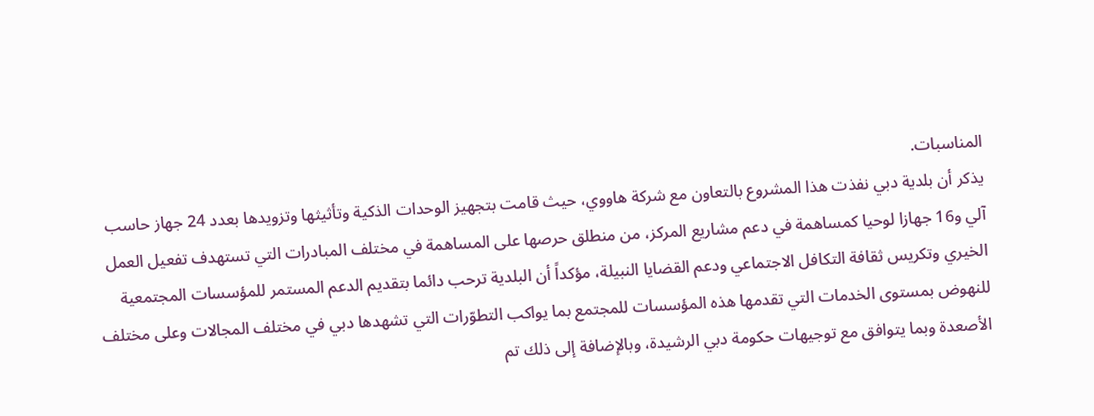المناسبات.
يذكر أن بلدية دبي نفذت هذا المشروع بالتعاون مع شركة هاووي، حيث قامت بتجهيز الوحدات الذكية وتأثيثها وتزويدها بعدد 24 جهاز حاسب آلي و16 جهازا لوحيا كمساهمة في دعم مشاريع المركز، من منطلق حرصها على المساهمة في مختلف المبادرات التي تستهدف تفعيل العمل الخيري وتكريس ثقافة التكافل الاجتماعي ودعم القضايا النبيلة، مؤكداً أن البلدية ترحب دائما بتقديم الدعم المستمر للمؤسسات المجتمعية للنهوض بمستوى الخدمات التي تقدمها هذه المؤسسات للمجتمع بما يواكب التطوّرات التي تشهدها دبي في مختلف المجالات وعلى مختلف الأصعدة وبما يتوافق مع توجيهات حكومة دبي الرشيدة، وبالإضافة إلى ذلك تم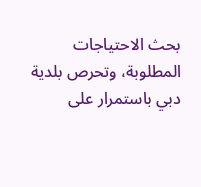بحث الاحتياجات المطلوبة، وتحرص بلدية دبي باستمرار على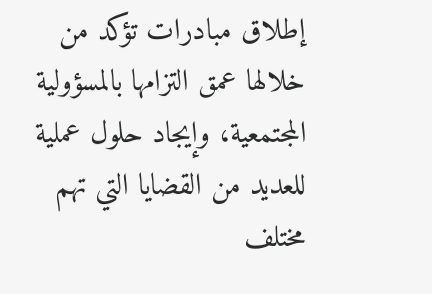إطلاق مبادرات تؤكد من خلالها عمق التزامها بالمسؤولية المجتمعية، وإيجاد حلول عملية للعديد من القضايا التي تهم مختلف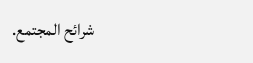شرائح المجتمع.